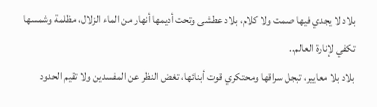بلاد لا يجدي فيها صمت ولا كلام، بلاد عطشى وتحت أديمها أنهار من الماء الزلال، مظلمة وشمسها تكفي لإنارة العالم..
بلاد بلا معايير، تبجل سراقها ومحتكري قوت أبنائها، تغض النظر عن المفسدين ولا تقيم الحدود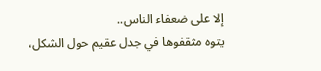إلا على ضعفاء الناس..
يتوه مثقفوها في جدل عقيم حول الشكل،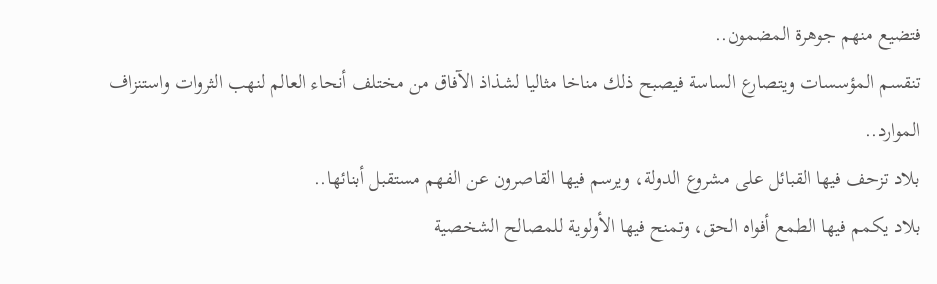فتضيع منهم جوهرة المضمون..
تنقسم المؤسسات ويتصارع الساسة فيصبح ذلك مناخا مثاليا لشذاذ الآفاق من مختلف أنحاء العالم لنهب الثروات واستنزاف الموارد..
بلاد تزحف فيها القبائل على مشروع الدولة، ويرسم فيها القاصرون عن الفهم مستقبل أبنائها..
بلاد يكمم فيها الطمع أفواه الحق، وتمنح فيها الأولوية للمصالح الشخصية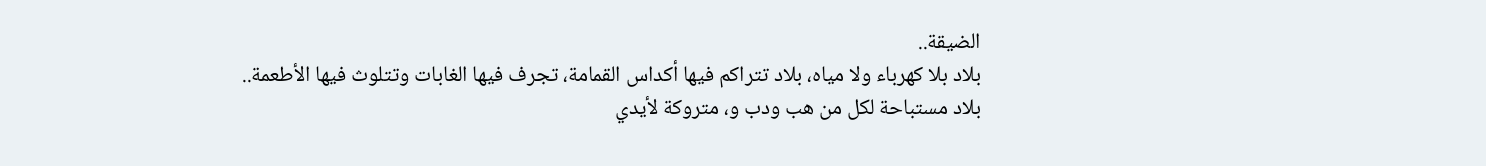الضيقة..
بلاد بلا كهرباء ولا مياه، بلاد تتراكم فيها أكداس القمامة، تجرف فيها الغابات وتتلوث فيها الأطعمة..
بلاد مستباحة لكل من هب ودب و، متروكة لأيدي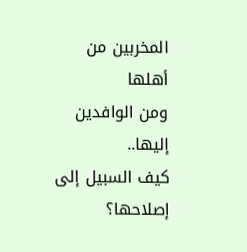المخربين من أهلها
ومن الوافدين إليها..
كيف السبيل إلى إصلاحها؟